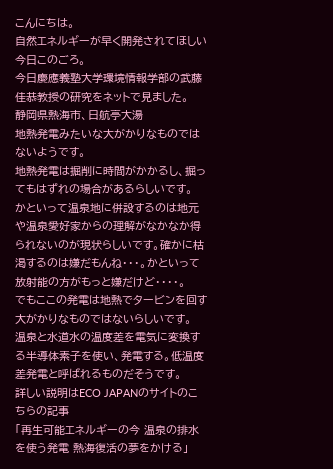こんにちは。
自然エネルギーが早く開発されてほしい今日このごろ。
今日慶應義塾大学環境情報学部の武藤佳恭教授の研究をネットで見ました。
静岡県熱海市、日航亭大湯
地熱発電みたいな大がかりなものではないようです。
地熱発電は掘削に時間がかかるし、掘ってもはずれの場合があるらしいです。
かといって温泉地に併設するのは地元や温泉愛好家からの理解がなかなか得られないのが現状らしいです。確かに枯渇するのは嫌だもんね・・・。かといって放射能の方がもっと嫌だけど・・・・。
でもここの発電は地熱でタービンを回す大がかりなものではないらしいです。
温泉と水道水の温度差を電気に変換する半導体素子を使い、発電する。低温度差発電と呼ばれるものだそうです。
詳しい説明はECO JAPANのサイトのこちらの記事
「再生可能エネルギーの今 温泉の排水を使う発電 熱海復活の夢をかける」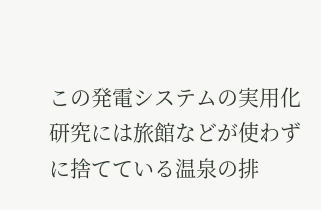この発電システムの実用化研究には旅館などが使わずに捨てている温泉の排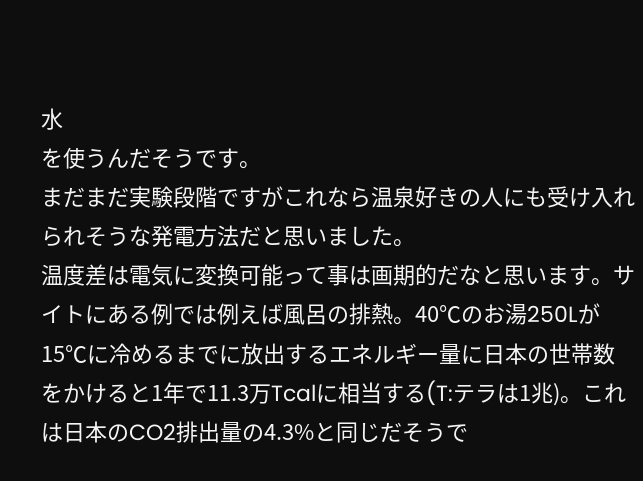水
を使うんだそうです。
まだまだ実験段階ですがこれなら温泉好きの人にも受け入れられそうな発電方法だと思いました。
温度差は電気に変換可能って事は画期的だなと思います。サイトにある例では例えば風呂の排熱。40℃のお湯250Lが15℃に冷めるまでに放出するエネルギー量に日本の世帯数をかけると1年で11.3万Tcalに相当する(T:テラは1兆)。これは日本のCO2排出量の4.3%と同じだそうで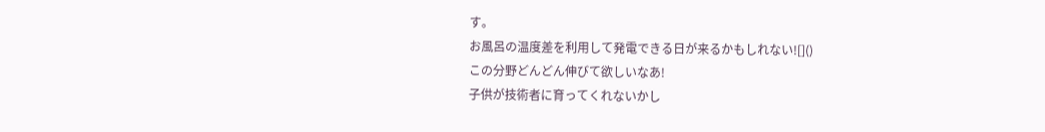す。
お風呂の温度差を利用して発電できる日が来るかもしれない![]()
この分野どんどん伸びて欲しいなあ!
子供が技術者に育ってくれないかし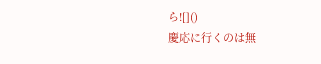ら![]()
慶応に行くのは無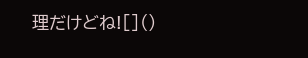理だけどね![]()